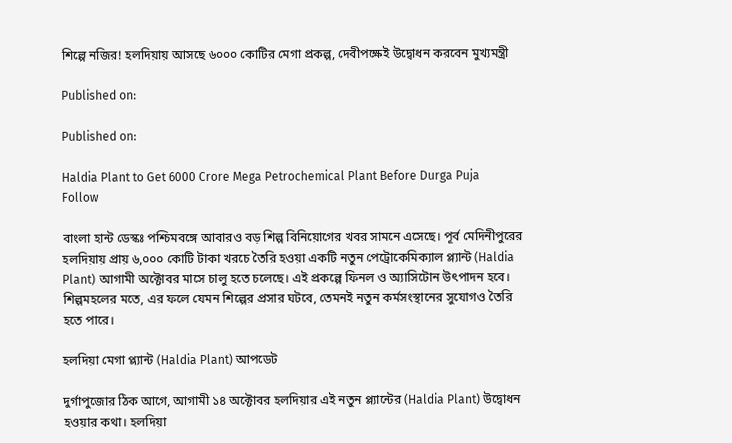শিল্পে নজির! হলদিয়ায় আসছে ৬০০০ কোটির মেগা প্রকল্প, দেবীপক্ষেই উদ্বোধন করবেন মুখ্যমন্ত্রী

Published on:

Published on:

Haldia Plant to Get 6000 Crore Mega Petrochemical Plant Before Durga Puja
Follow

বাংলা হান্ট ডেস্কঃ পশ্চিমবঙ্গে আবারও বড় শিল্প বিনিয়োগের খবর সামনে এসেছে। পূর্ব মেদিনীপুরের হলদিয়ায় প্রায় ৬,০০০ কোটি টাকা খরচে তৈরি হওয়া একটি নতুন পেট্রোকেমিক্যাল প্ল্যান্ট (Haldia Plant) আগামী অক্টোবর মাসে চালু হতে চলেছে। এই প্রকল্পে ফিনল ও অ্যাসিটোন উৎপাদন হবে। শিল্পমহলের মতে, এর ফলে যেমন শিল্পের প্রসার ঘটবে, তেমনই নতুন কর্মসংস্থানের সুযোগও তৈরি হতে পারে।

হলদিয়া মেগা প্ল্যান্ট (Haldia Plant) আপডেট

দুর্গাপুজোর ঠিক আগে, আগামী ১৪ অক্টোবর হলদিয়ার এই নতুন প্ল্যান্টের (Haldia Plant) উদ্বোধন হওয়ার কথা। হলদিয়া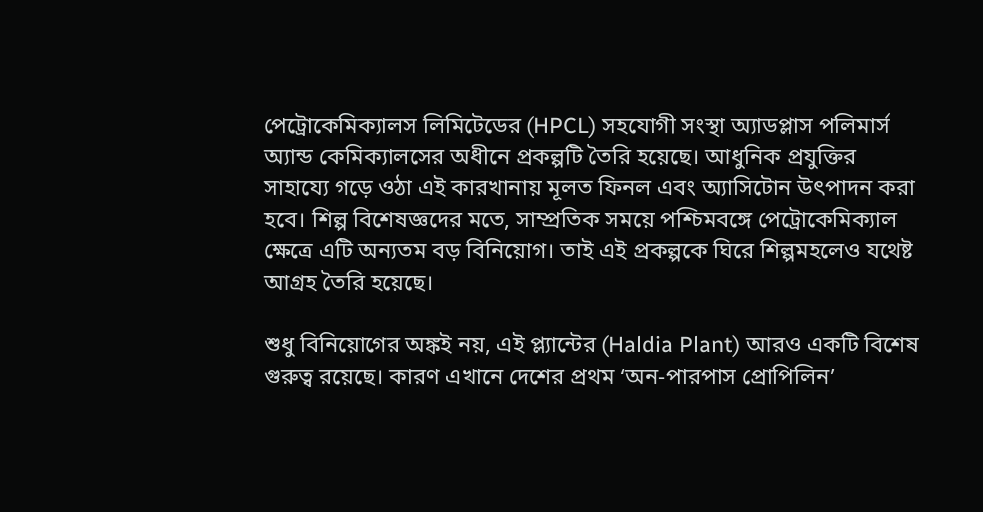পেট্রোকেমিক্যালস লিমিটেডের (HPCL) সহযোগী সংস্থা অ্যাডপ্লাস পলিমার্স অ্যান্ড কেমিক্যালসের অধীনে প্রকল্পটি তৈরি হয়েছে। আধুনিক প্রযুক্তির সাহায্যে গড়ে ওঠা এই কারখানায় মূলত ফিনল এবং অ্যাসিটোন উৎপাদন করা হবে। শিল্প বিশেষজ্ঞদের মতে, সাম্প্রতিক সময়ে পশ্চিমবঙ্গে পেট্রোকেমিক্যাল ক্ষেত্রে এটি অন্যতম বড় বিনিয়োগ। তাই এই প্রকল্পকে ঘিরে শিল্পমহলেও যথেষ্ট আগ্রহ তৈরি হয়েছে।

শুধু বিনিয়োগের অঙ্কই নয়, এই প্ল্যান্টের (Haldia Plant) আরও একটি বিশেষ গুরুত্ব রয়েছে। কারণ এখানে দেশের প্রথম ‘অন-পারপাস প্রোপিলিন’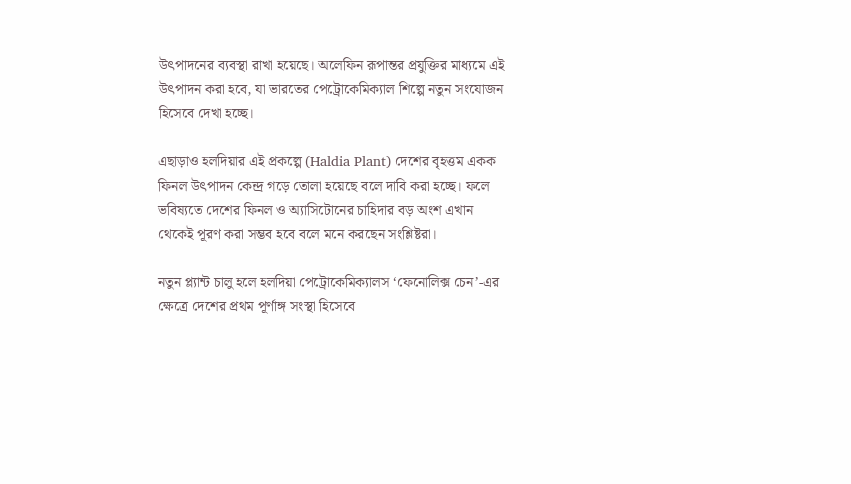উৎপাদনের ব্যবস্থা রাখা হয়েছে। অলেফিন রূপান্তর প্রযুক্তির মাধ্যমে এই উৎপাদন করা হবে, যা ভারতের পেট্রোকেমিক্যাল শিল্পে নতুন সংযোজন হিসেবে দেখা হচ্ছে।

এছাড়াও হলদিয়ার এই প্রকল্পে (Haldia Plant) দেশের বৃহত্তম একক ফিনল উৎপাদন কেন্দ্র গড়ে তোলা হয়েছে বলে দাবি করা হচ্ছে। ফলে ভবিষ্যতে দেশের ফিনল ও অ্যাসিটোনের চাহিদার বড় অংশ এখান থেকেই পূরণ করা সম্ভব হবে বলে মনে করছেন সংশ্লিষ্টরা।

নতুন প্ল্যান্ট চালু হলে হলদিয়া পেট্রোকেমিক্যালস ‘ফেনোলিক্স চেন’-এর ক্ষেত্রে দেশের প্রথম পূর্ণাঙ্গ সংস্থা হিসেবে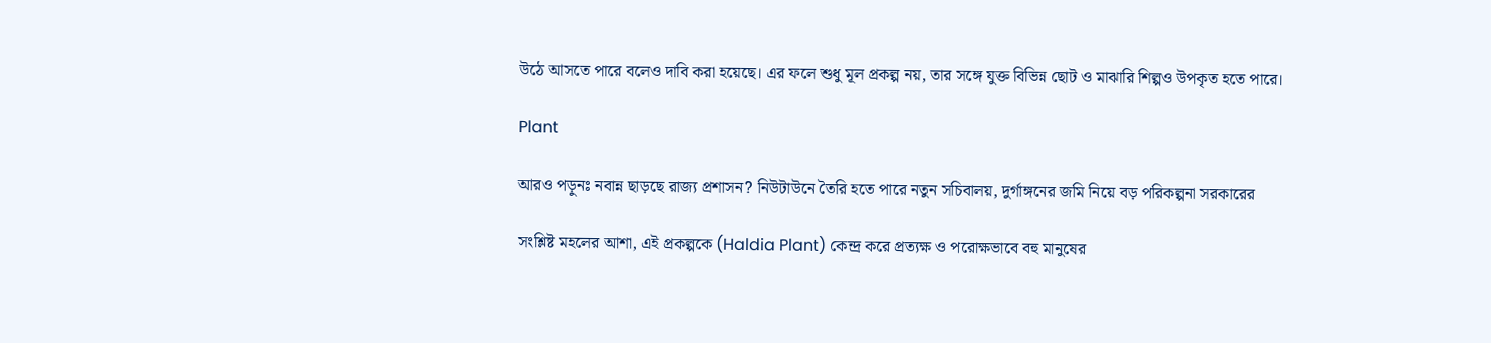উঠে আসতে পারে বলেও দাবি করা হয়েছে। এর ফলে শুধু মূল প্রকল্প নয়, তার সঙ্গে যুক্ত বিভিন্ন ছোট ও মাঝারি শিল্পও উপকৃত হতে পারে।

Plant

আরও পড়ুনঃ নবান্ন ছাড়ছে রাজ্য প্রশাসন? নিউটাউনে তৈরি হতে পারে নতুন সচিবালয়, দুর্গাঙ্গনের জমি নিয়ে বড় পরিকল্পনা সরকারের

সংশ্লিষ্ট মহলের আশা, এই প্রকল্পকে (Haldia Plant) কেন্দ্র করে প্রত্যক্ষ ও পরোক্ষভাবে বহু মানুষের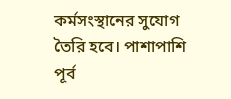কর্মসংস্থানের সুযোগ তৈরি হবে। পাশাপাশি পূর্ব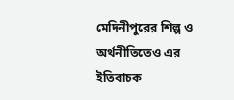মেদিনীপুরের শিল্প ও অর্থনীতিতেও এর ইতিবাচক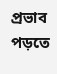প্রভাব পড়তে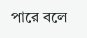পারে বলে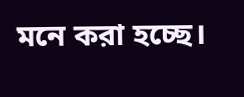মনে করা হচ্ছে।